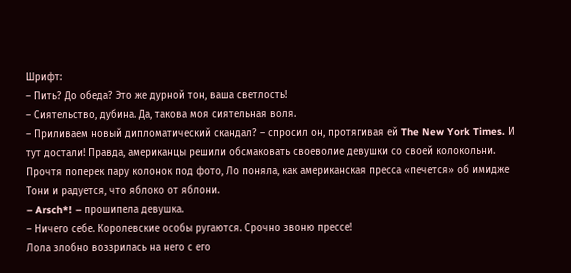Шрифт:
– Пить? До обеда? Это же дурной тон, ваша светлость!
– Сиятельство, дубина. Да, такова моя сиятельная воля.
– Приливаем новый дипломатический скандал? – спросил он, протягивая ей The New York Times. И тут достали! Правда, американцы решили обсмаковать своеволие девушки со своей колокольни. Прочтя поперек пару колонок под фото, Ло поняла, как американская пресса «печется» об имидже Тони и радуется, что яблоко от яблони.
– Arsch*! – прошипела девушка.
– Ничего себе. Королевские особы ругаются. Срочно звоню прессе!
Лола злобно воззрилась на него с его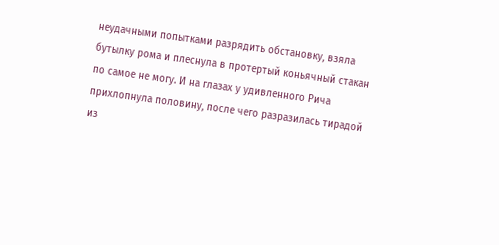неудачными попытками разрядить обстановку, взяла бутылку рома и плеснула в протертый коньячный стакан по самое не могу. И на глазах у удивленного Рича прихлопнула половину, после чего разразилась тирадой из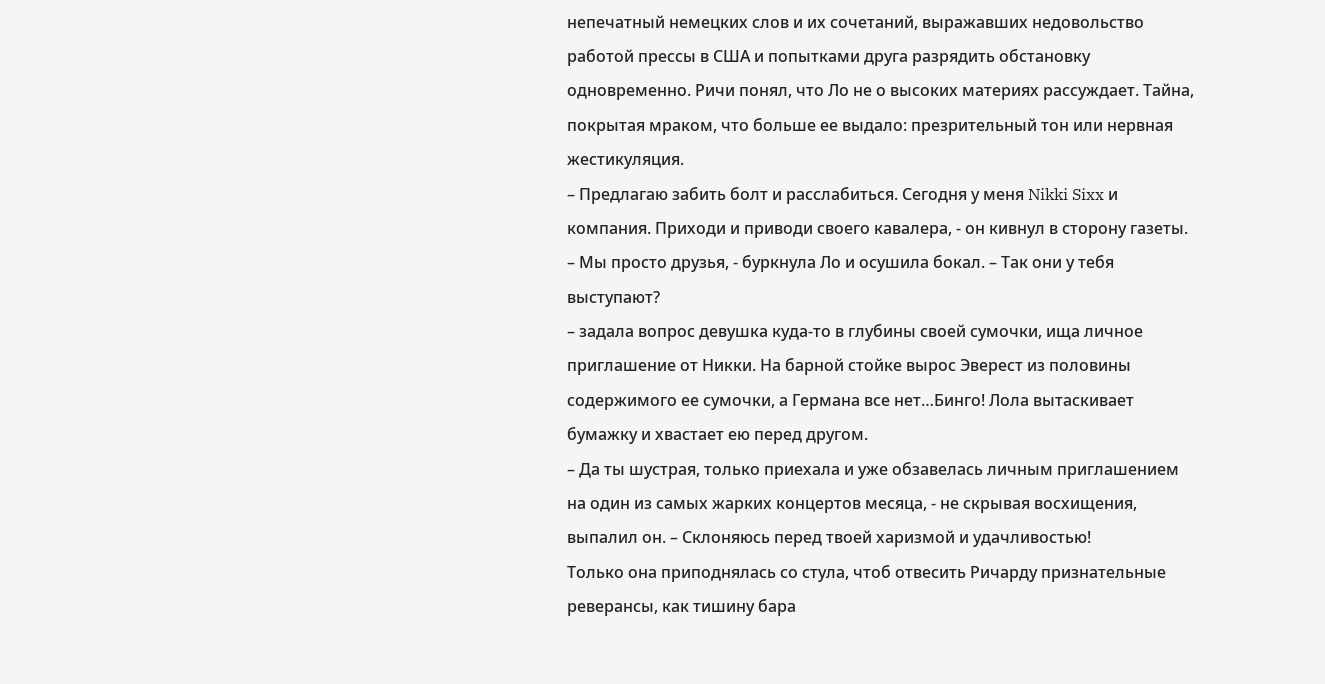непечатный немецких слов и их сочетаний, выражавших недовольство работой прессы в США и попытками друга разрядить обстановку одновременно. Ричи понял, что Ло не о высоких материях рассуждает. Тайна, покрытая мраком, что больше ее выдало: презрительный тон или нервная жестикуляция.
– Предлагаю забить болт и расслабиться. Сегодня у меня Nikki Sixx и компания. Приходи и приводи своего кавалера, - он кивнул в сторону газеты.
– Мы просто друзья, - буркнула Ло и осушила бокал. – Так они у тебя выступают?
– задала вопрос девушка куда-то в глубины своей сумочки, ища личное приглашение от Никки. На барной стойке вырос Эверест из половины содержимого ее сумочки, а Германа все нет…Бинго! Лола вытаскивает бумажку и хвастает ею перед другом.
– Да ты шустрая, только приехала и уже обзавелась личным приглашением на один из самых жарких концертов месяца, - не скрывая восхищения, выпалил он. – Склоняюсь перед твоей харизмой и удачливостью!
Только она приподнялась со стула, чтоб отвесить Ричарду признательные реверансы, как тишину бара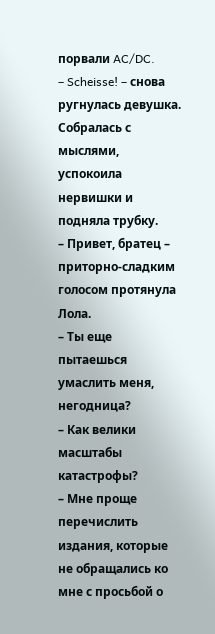порвали AC/DC.
– Scheisse! – снова ругнулась девушка. Собралась с мыслями, успокоила нервишки и подняла трубку.
– Привет, братец – приторно-сладким голосом протянула Лола.
– Ты еще пытаешься умаслить меня, негодница?
– Как велики масштабы катастрофы?
– Мне проще перечислить издания, которые не обращались ко мне с просьбой о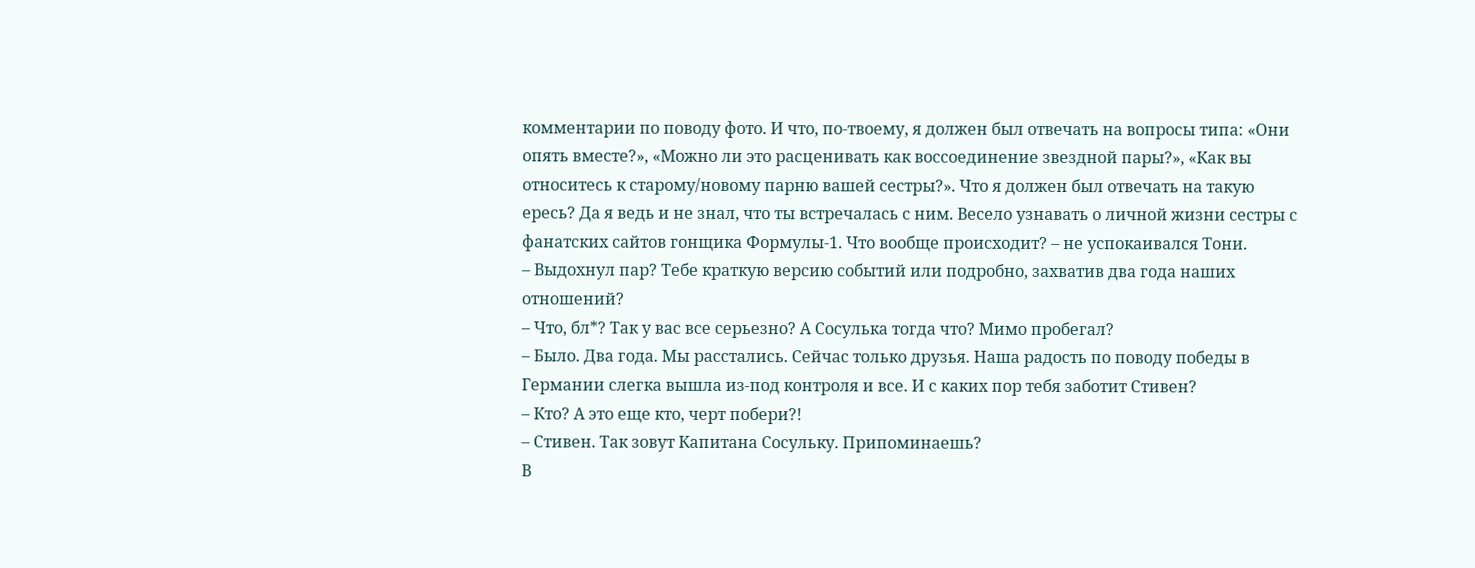комментарии по поводу фото. И что, по-твоему, я должен был отвечать на вопросы типа: «Они опять вместе?», «Можно ли это расценивать как воссоединение звездной пары?», «Как вы относитесь к старому/новому парню вашей сестры?». Что я должен был отвечать на такую ересь? Да я ведь и не знал, что ты встречалась с ним. Весело узнавать о личной жизни сестры с фанатских сайтов гонщика Формулы-1. Что вообще происходит? – не успокаивался Тони.
– Выдохнул пар? Тебе краткую версию событий или подробно, захватив два года наших отношений?
– Что, бл*? Так у вас все серьезно? А Сосулька тогда что? Мимо пробегал?
– Было. Два года. Мы расстались. Сейчас только друзья. Наша радость по поводу победы в Германии слегка вышла из-под контроля и все. И с каких пор тебя заботит Стивен?
– Кто? А это еще кто, черт побери?!
– Стивен. Так зовут Капитана Сосульку. Припоминаешь?
В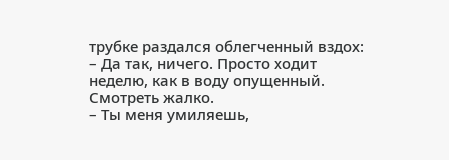трубке раздался облегченный вздох:
– Да так, ничего. Просто ходит неделю, как в воду опущенный. Смотреть жалко.
– Ты меня умиляешь,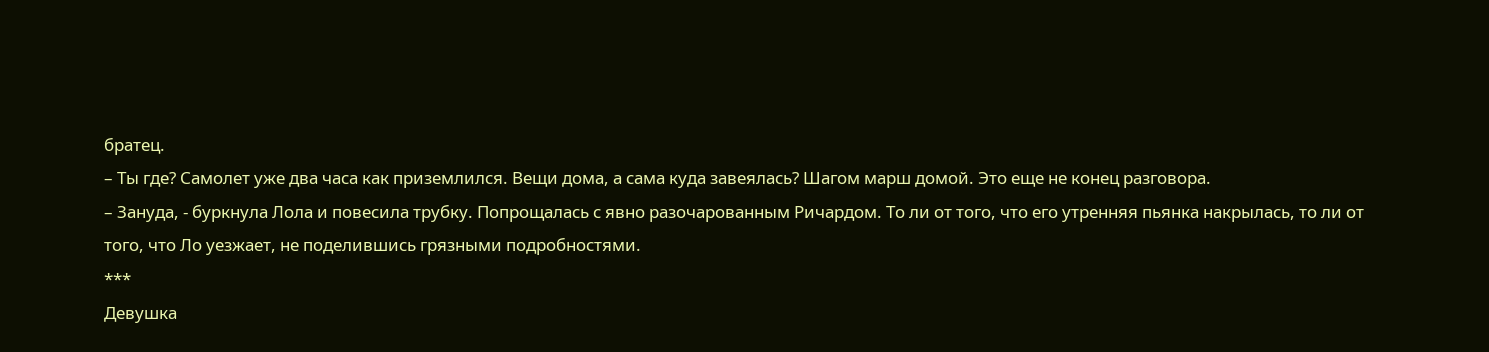братец.
– Ты где? Самолет уже два часа как приземлился. Вещи дома, а сама куда завеялась? Шагом марш домой. Это еще не конец разговора.
– Зануда, - буркнула Лола и повесила трубку. Попрощалась с явно разочарованным Ричардом. То ли от того, что его утренняя пьянка накрылась, то ли от того, что Ло уезжает, не поделившись грязными подробностями.
***
Девушка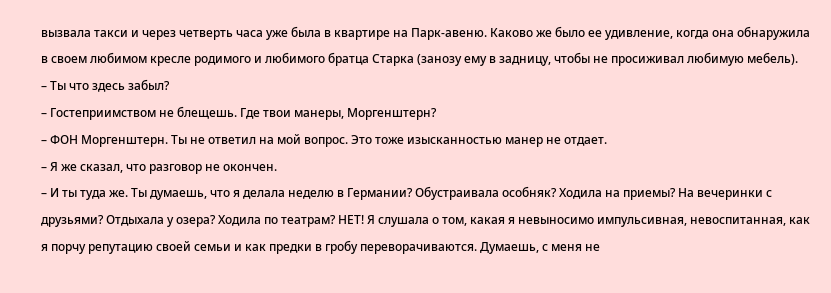вызвала такси и через четверть часа уже была в квартире на Парк-авеню. Каково же было ее удивление, когда она обнаружила в своем любимом кресле родимого и любимого братца Старка (занозу ему в задницу, чтобы не просиживал любимую мебель).
– Ты что здесь забыл?
– Гостеприимством не блещешь. Где твои манеры, Моргенштерн?
– ФОН Моргенштерн. Ты не ответил на мой вопрос. Это тоже изысканностью манер не отдает.
– Я же сказал, что разговор не окончен.
– И ты туда же. Ты думаешь, что я делала неделю в Германии? Обустраивала особняк? Ходила на приемы? На вечеринки с друзьями? Отдыхала у озера? Ходила по театрам? НЕТ! Я слушала о том, какая я невыносимо импульсивная, невоспитанная, как я порчу репутацию своей семьи и как предки в гробу переворачиваются. Думаешь, с меня не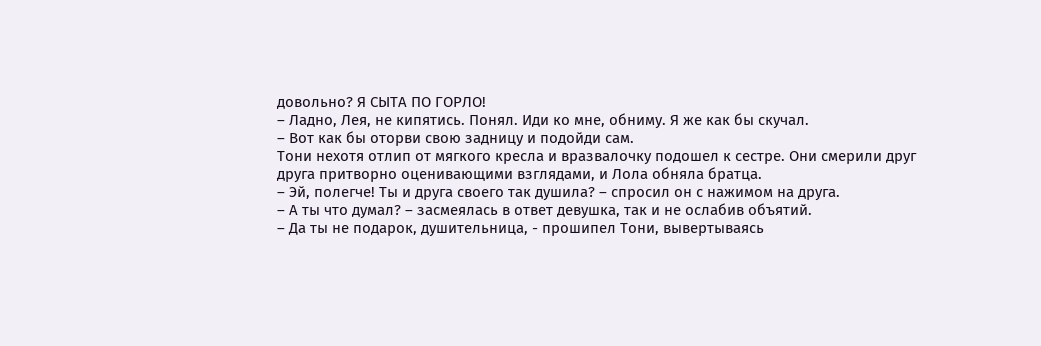довольно? Я СЫТА ПО ГОРЛО!
– Ладно, Лея, не кипятись. Понял. Иди ко мне, обниму. Я же как бы скучал.
– Вот как бы оторви свою задницу и подойди сам.
Тони нехотя отлип от мягкого кресла и вразвалочку подошел к сестре. Они смерили друг друга притворно оценивающими взглядами, и Лола обняла братца.
– Эй, полегче! Ты и друга своего так душила? – спросил он с нажимом на друга.
– А ты что думал? – засмеялась в ответ девушка, так и не ослабив объятий.
– Да ты не подарок, душительница, - прошипел Тони, вывертываясь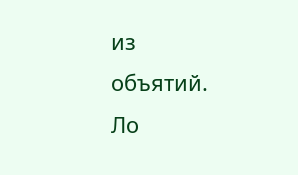из объятий. Ло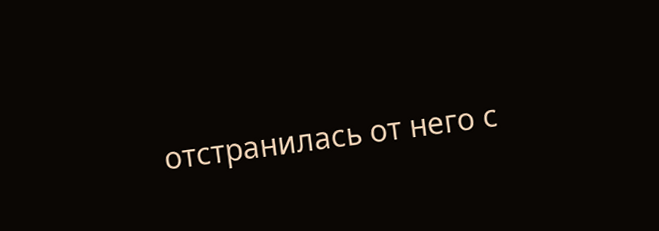отстранилась от него с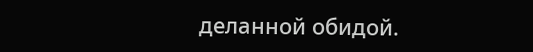деланной обидой.